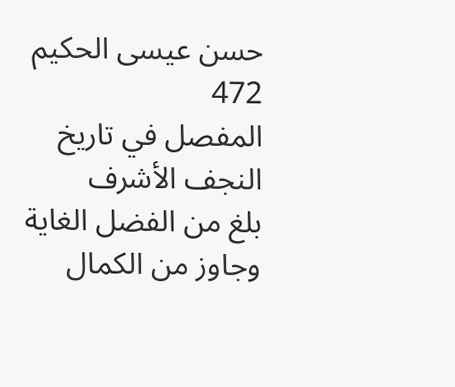حسن عيسى الحكيم
472
المفصل في تاريخ النجف الأشرف
بلغ من الفضل الغاية وجاوز من الكمال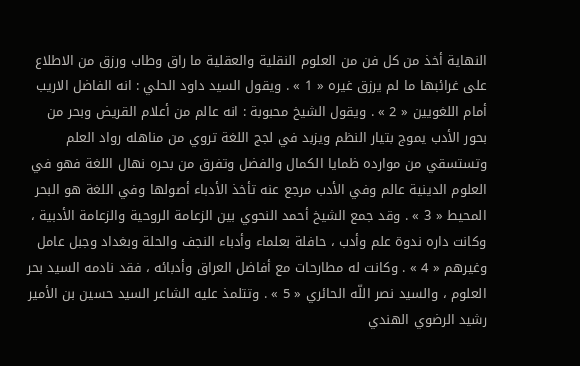النهاية أخذ من كل فن من العلوم النقلية والعقلية ما راق وطاب ورزق من الاطلاع على غرائبها ما لم يرزق غيره « 1 » . ويقول السيد داود الحلي : انه الفاضل الاريب أمام اللغويين « 2 » . ويقول الشيخ محبوبة : انه عالم من أعلام القريض وبحر من بحور الأدب يموج بتيار النظم ويزبد في لجج اللغة تروي من مناهله رواد العلم وتستسقي من موارده ظمايا الكمال والفضل وتفرق من بحره نهال اللغة فهو في العلوم الدينية عالم وفي الأدب مرجع عنه تأخذ الأدباء أصولها وفي اللغة هو البحر المحيط « 3 » . وقد جمع الشيخ أحمد النحوي بين الزعامة الروحية والزعامة الأدبية ، وكانت داره ندوة علم وأدب ، حافلة بعلماء وأدباء النجف والحلة وبغداد وجبل عامل وغيرهم « 4 » . وكانت له مطارحات مع أفاضل العراق وأدبائه ، فقد نادمه السيد بحر العلوم ، والسيد نصر اللّه الحائري « 5 » . وتتلمذ عليه الشاعر السيد حسين بن الأمير رشيد الرضوي الهندي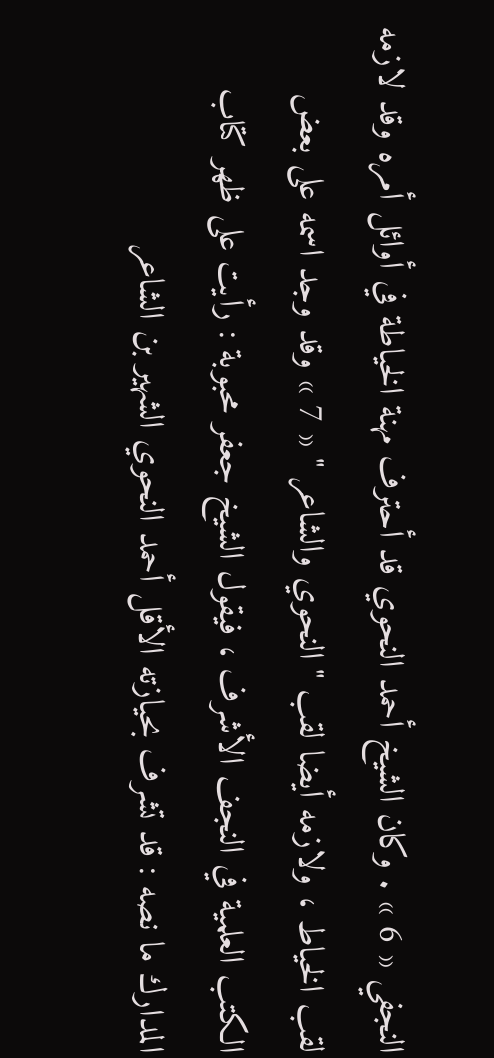النجفي « 6 » . وكان الشيخ أحمد النحوي قد أحترف مهنة الخياطة في أوائل أمره وقد لازمه لقب الخياط ، ولازمه أيضا لقب " النحوي والشاعر " « 7 » وقد وجد اسمه على بعض الكتب العلمية في النجف الأشرف ، فيقول الشيخ جعفر محبوبة : رأيت على ظهر كتاب المدارك ما نصه : قد تشرف بحيازته الأقل أحمد النحوي الشهير بن الشاعر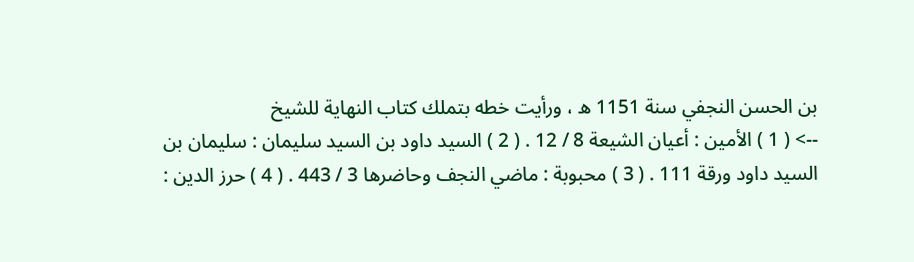بن الحسن النجفي سنة 1151 ه ، ورأيت خطه بتملك كتاب النهاية للشيخ
--> ( 1 ) الأمين : أعيان الشيعة 8 / 12 . ( 2 ) السيد داود بن السيد سليمان : سليمان بن السيد داود ورقة 111 . ( 3 ) محبوبة : ماضي النجف وحاضرها 3 / 443 . ( 4 ) حرز الدين :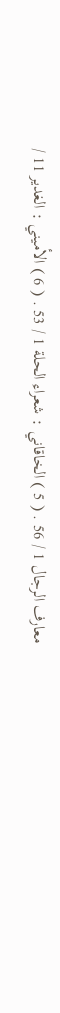معارف الرجال 1 / 56 . ( 5 ) الخاقاني : شعراء الحلة 1 / 53 . ( 6 ) الأميني : الغدير 11 /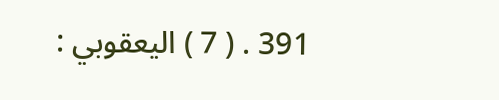391 . ( 7 ) اليعقوبي :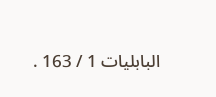البابليات 1 / 163 .